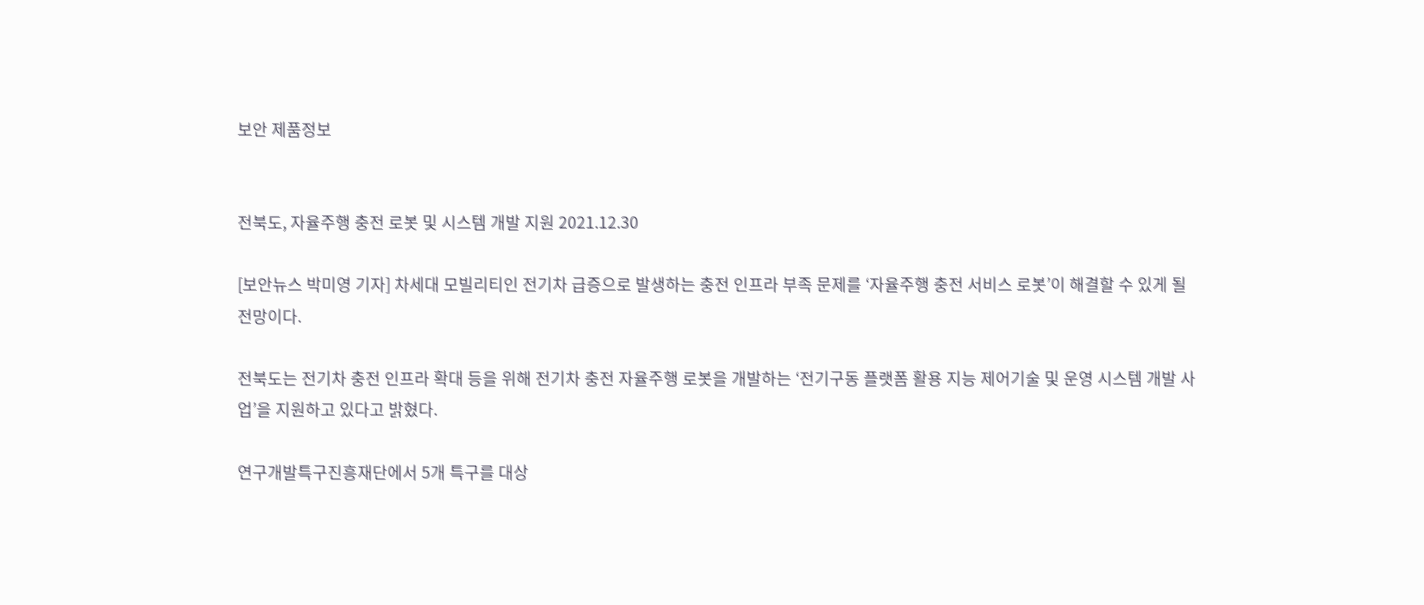보안 제품정보


전북도, 자율주행 충전 로봇 및 시스템 개발 지원 2021.12.30

[보안뉴스 박미영 기자] 차세대 모빌리티인 전기차 급증으로 발생하는 충전 인프라 부족 문제를 ‘자율주행 충전 서비스 로봇’이 해결할 수 있게 될 전망이다.

전북도는 전기차 충전 인프라 확대 등을 위해 전기차 충전 자율주행 로봇을 개발하는 ‘전기구동 플랫폼 활용 지능 제어기술 및 운영 시스템 개발 사업’을 지원하고 있다고 밝혔다.

연구개발특구진흥재단에서 5개 특구를 대상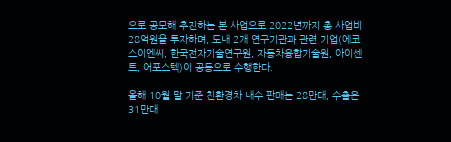으로 공모해 추진하는 본 사업으로 2022년까지 총 사업비 28억원을 투자하며, 도내 2개 연구기관과 관련 기업(에코스이엔씨, 한국전자기술연구원, 자동차융합기술원, 아이센트, 어포스텍)이 공동으로 수행한다.

올해 10월 말 기준 친환경차 내수 판매는 28만대, 수출은 31만대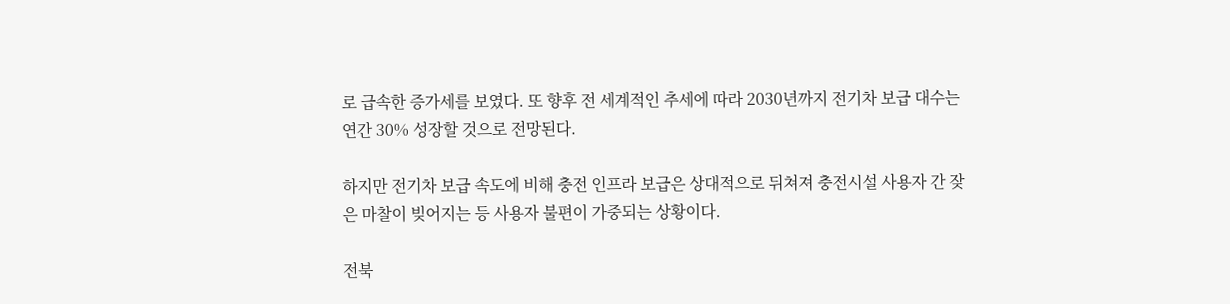로 급속한 증가세를 보였다. 또 향후 전 세계적인 추세에 따라 2030년까지 전기차 보급 대수는 연간 30% 성장할 것으로 전망된다.

하지만 전기차 보급 속도에 비해 충전 인프라 보급은 상대적으로 뒤쳐져 충전시설 사용자 간 잦은 마찰이 빚어지는 등 사용자 불편이 가중되는 상황이다.

전북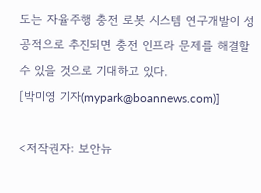도는 자율주행 충전 로봇 시스템 연구개발이 성공적으로 추진되면 충전 인프라 문제를 해결할 수 있을 것으로 기대하고 있다.
[박미영 기자(mypark@boannews.com)]

<저작권자: 보안뉴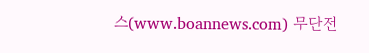스(www.boannews.com) 무단전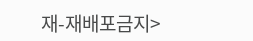재-재배포금지>